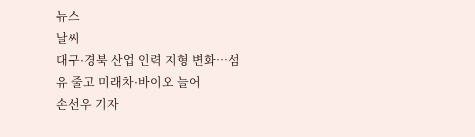뉴스
날씨
대구·경북 산업 인력 지형 변화…섬유 줄고 미래차·바이오 늘어
손선우 기자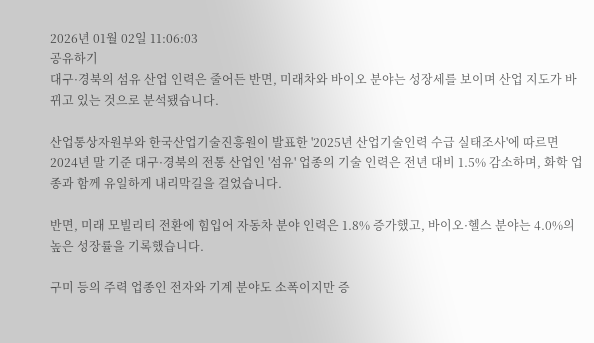2026년 01월 02일 11:06:03
공유하기
대구·경북의 섬유 산업 인력은 줄어든 반면, 미래차와 바이오 분야는 성장세를 보이며 산업 지도가 바뀌고 있는 것으로 분석됐습니다.

산업통상자원부와 한국산업기술진흥원이 발표한 '2025년 산업기술인력 수급 실태조사'에 따르면 2024년 말 기준 대구·경북의 전통 산업인 '섬유' 업종의 기술 인력은 전년 대비 1.5% 감소하며, 화학 업종과 함께 유일하게 내리막길을 걸었습니다.

반면, 미래 모빌리티 전환에 힘입어 자동차 분야 인력은 1.8% 증가했고, 바이오·헬스 분야는 4.0%의 높은 성장률을 기록했습니다.

구미 등의 주력 업종인 전자와 기계 분야도 소폭이지만 증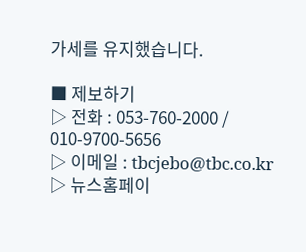가세를 유지했습니다.

■ 제보하기
▷ 전화 : 053-760-2000 / 010-9700-5656
▷ 이메일 : tbcjebo@tbc.co.kr
▷ 뉴스홈페이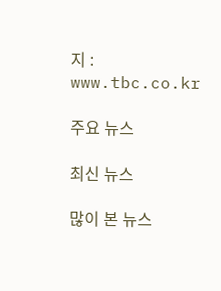지 : www.tbc.co.kr

주요 뉴스

최신 뉴스

많이 본 뉴스